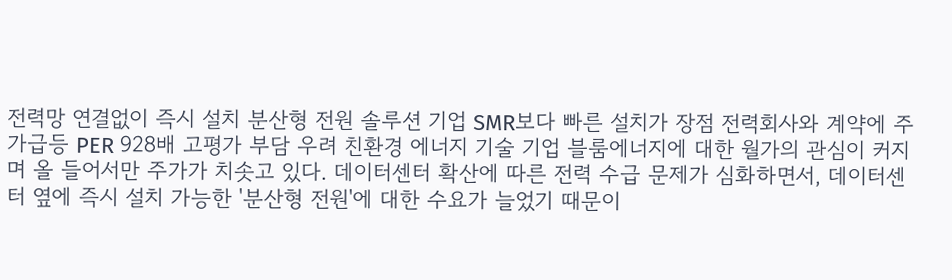전력망 연결없이 즉시 설치 분산형 전원 솔루션 기업 SMR보다 빠른 설치가 장점 전력회사와 계약에 주가급등 PER 928배 고평가 부담 우려 친환경 에너지 기술 기업 블룸에너지에 대한 월가의 관심이 커지며 올 들어서만 주가가 치솟고 있다. 데이터센터 확산에 따른 전력 수급 문제가 심화하면서, 데이터센터 옆에 즉시 설치 가능한 '분산형 전원'에 대한 수요가 늘었기 때문이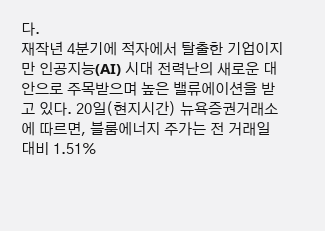다.
재작년 4분기에 적자에서 탈출한 기업이지만 인공지능(AI) 시대 전력난의 새로운 대안으로 주목받으며 높은 밸류에이션을 받고 있다. 20일(현지시간) 뉴욕증권거래소에 따르면, 블룸에너지 주가는 전 거래일 대비 1.51%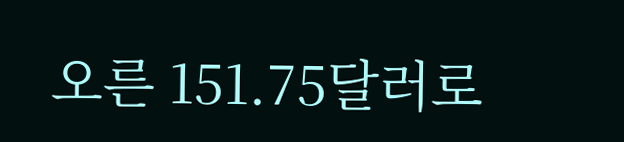오른 151.75달러로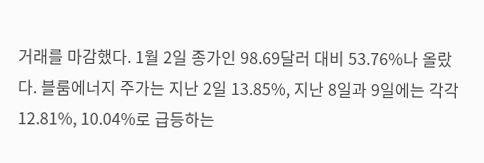거래를 마감했다. 1월 2일 종가인 98.69달러 대비 53.76%나 올랐다. 블룸에너지 주가는 지난 2일 13.85%, 지난 8일과 9일에는 각각 12.81%, 10.04%로 급등하는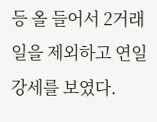등 올 들어서 2거래일을 제외하고 연일 강세를 보였다.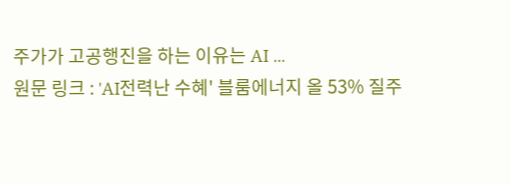주가가 고공행진을 하는 이유는 AI ...
원문 링크 : 'AI전력난 수혜' 블룸에너지 올 53% 질주